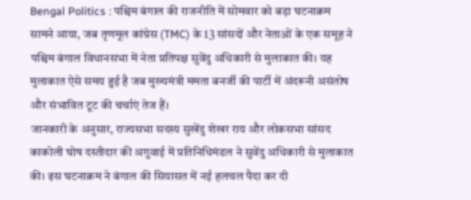Bengal Politics : पश्चिम बंगाल की राजनीति में सोमवार को बड़ा घटनाक्रम सामने आया, जब तृणमूल कांग्रेस (TMC) के 13 सांसदों और नेताओं के एक समूह ने पश्चिम बंगाल विधानसभा में नेता प्रतिपक्ष सुवेंदु अधिकारी से मुलाकात की। यह मुलाकात ऐसे समय हुई है जब मुख्यमंत्री ममता बनर्जी की पार्टी में अंदरूनी असंतोष और संभावित टूट की चर्चाएं तेज हैं।
जानकारी के अनुसार, राज्यसभा सदस्य सुखेंदु शेखर राय और लोकसभा सांसद काकोली घोष दस्तीदार की अगुवाई में प्रतिनिधिमंडल ने सुवेंदु अधिकारी से मुलाकात की। इस घटनाक्रम ने बंगाल की सियासत में नई हलचल पैदा कर दी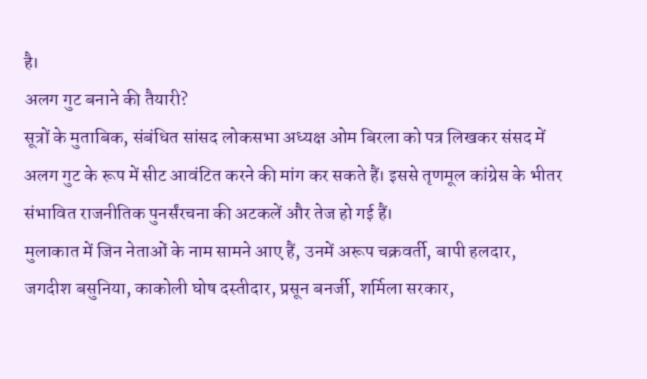है।
अलग गुट बनाने की तैयारी?
सूत्रों के मुताबिक, संबंधित सांसद लोकसभा अध्यक्ष ओम बिरला को पत्र लिखकर संसद में अलग गुट के रूप में सीट आवंटित करने की मांग कर सकते हैं। इससे तृणमूल कांग्रेस के भीतर संभावित राजनीतिक पुनर्संरचना की अटकलें और तेज हो गई हैं।
मुलाकात में जिन नेताओं के नाम सामने आए हैं, उनमें अरूप चक्रवर्ती, बापी हलदार, जगदीश बसुनिया, काकोली घोष दस्तीदार, प्रसून बनर्जी, शर्मिला सरकार,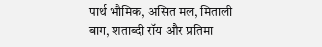पार्थ भौमिक, असित मल, मिताली बाग, शताब्दी रॉय और प्रतिमा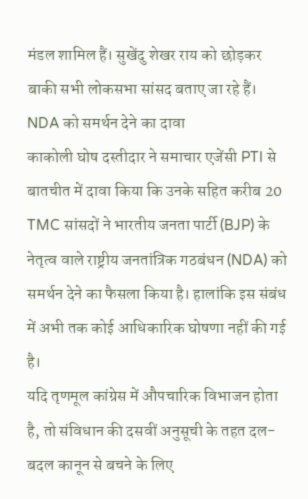मंडल शामिल हैं। सुखेंदु शेखर राय को छोड़कर बाकी सभी लोकसभा सांसद बताए जा रहे हैं।
NDA को समर्थन देने का दावा
काकोली घोष दस्तीदार ने समाचार एजेंसी PTI से बातचीत में दावा किया कि उनके सहित करीब 20 TMC सांसदों ने भारतीय जनता पार्टी (BJP) के नेतृत्व वाले राष्ट्रीय जनतांत्रिक गठबंधन (NDA) को समर्थन देने का फैसला किया है। हालांकि इस संबंध में अभी तक कोई आधिकारिक घोषणा नहीं की गई है।
यदि तृणमूल कांग्रेस में औपचारिक विभाजन होता है, तो संविधान की दसवीं अनुसूची के तहत दल-बदल कानून से बचने के लिए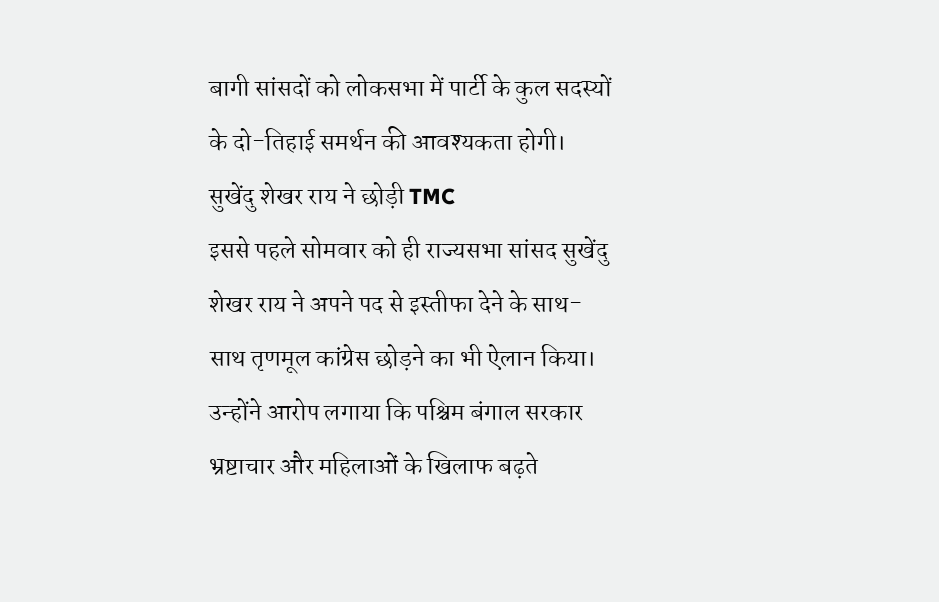बागी सांसदों को लोकसभा में पार्टी के कुल सदस्यों के दो-तिहाई समर्थन की आवश्यकता होगी।
सुखेंदु शेखर राय ने छोड़ी TMC
इससे पहले सोमवार को ही राज्यसभा सांसद सुखेंदु शेखर राय ने अपने पद से इस्तीफा देने के साथ-साथ तृणमूल कांग्रेस छोड़ने का भी ऐलान किया। उन्होंने आरोप लगाया कि पश्चिम बंगाल सरकार भ्रष्टाचार और महिलाओं के खिलाफ बढ़ते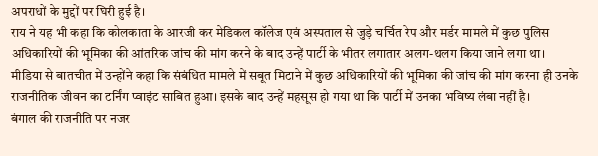अपराधों के मुद्दों पर घिरी हुई है।
राय ने यह भी कहा कि कोलकाता के आरजी कर मेडिकल कॉलेज एवं अस्पताल से जुड़े चर्चित रेप और मर्डर मामले में कुछ पुलिस अधिकारियों की भूमिका की आंतरिक जांच की मांग करने के बाद उन्हें पार्टी के भीतर लगातार अलग-थलग किया जाने लगा था।
मीडिया से बातचीत में उन्होंने कहा कि संबंधित मामले में सबूत मिटाने में कुछ अधिकारियों की भूमिका की जांच की मांग करना ही उनके राजनीतिक जीवन का टर्निंग प्वाइंट साबित हुआ। इसके बाद उन्हें महसूस हो गया था कि पार्टी में उनका भविष्य लंबा नहीं है।
बंगाल की राजनीति पर नजर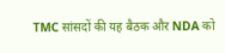TMC सांसदों की यह बैठक और NDA को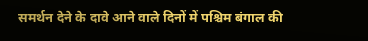समर्थन देने के दावे आने वाले दिनों में पश्चिम बंगाल की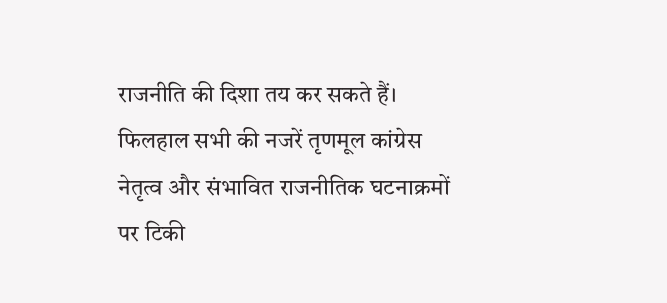राजनीति की दिशा तय कर सकते हैं। फिलहाल सभी की नजरें तृणमूल कांग्रेस नेतृत्व और संभावित राजनीतिक घटनाक्रमों पर टिकी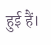हुई हैं।